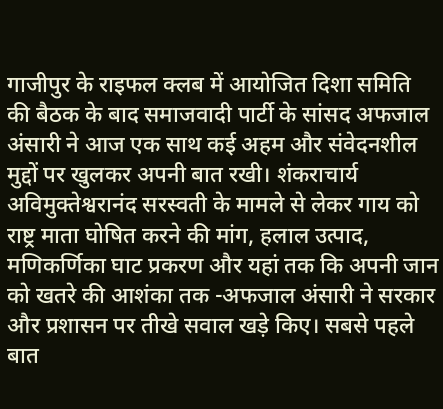गाजीपुर के राइफल क्लब में आयोजित दिशा समिति की बैठक के बाद समाजवादी पार्टी के सांसद अफजाल अंसारी ने आज एक साथ कई अहम और संवेदनशील मुद्दों पर खुलकर अपनी बात रखी। शंकराचार्य अविमुक्तेश्वरानंद सरस्वती के मामले से लेकर गाय को राष्ट्र माता घोषित करने की मांग, हलाल उत्पाद, मणिकर्णिका घाट प्रकरण और यहां तक कि अपनी जान को खतरे की आशंका तक -अफजाल अंसारी ने सरकार और प्रशासन पर तीखे सवाल खड़े किए। सबसे पहले बात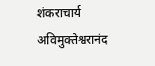शंकराचार्य अविमुक्तेश्वरानंद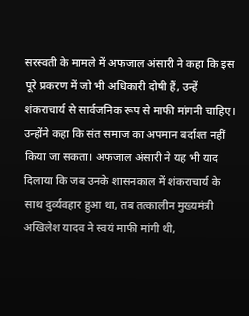सरस्वती के मामले में अफजाल अंसारी ने कहा कि इस पूरे प्रकरण में जो भी अधिकारी दोषी हैं, उन्हें शंकराचार्य से सार्वजनिक रूप से माफी मांगनी चाहिए। उन्होंने कहा कि संत समाज का अपमान बर्दाश्त नहीं किया जा सकता। अफजाल अंसारी ने यह भी याद दिलाया कि जब उनके शासनकाल में शंकराचार्य के साथ दुर्व्यवहार हुआ था, तब तत्कालीन मुख्यमंत्री अखिलेश यादव ने स्वयं माफी मांगी थी,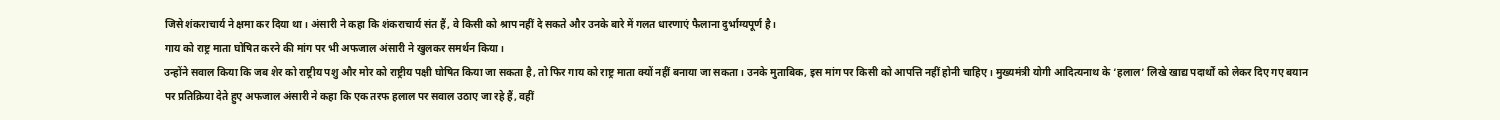जिसे शंकराचार्य ने क्षमा कर दिया था। अंसारी ने कहा कि शंकराचार्य संत हैं, वे किसी को श्राप नहीं दे सकते और उनके बारे में गलत धारणाएं फैलाना दुर्भाग्यपूर्ण है।
गाय को राष्ट्र माता घोषित करने की मांग पर भी अफजाल अंसारी ने खुलकर समर्थन किया।
उन्होंने सवाल किया कि जब शेर को राष्ट्रीय पशु और मोर को राष्ट्रीय पक्षी घोषित किया जा सकता है, तो फिर गाय को राष्ट्र माता क्यों नहीं बनाया जा सकता। उनके मुताबिक, इस मांग पर किसी को आपत्ति नहीं होनी चाहिए। मुख्यमंत्री योगी आदित्यनाथ के ‘हलाल’ लिखे खाद्य पदार्थों को लेकर दिए गए बयान पर प्रतिक्रिया देते हुए अफजाल अंसारी ने कहा कि एक तरफ हलाल पर सवाल उठाए जा रहे हैं, वहीं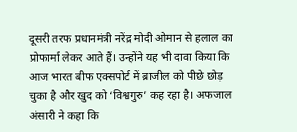दूसरी तरफ प्रधानमंत्री नरेंद्र मोदी ओमान से हलाल का प्रोफार्मा लेकर आते हैं। उन्होंने यह भी दावा किया कि आज भारत बीफ एक्सपोर्ट में ब्राजील को पीछे छोड़ चुका है और खुद को ‘विश्वगुरु’ कह रहा है। अफजाल अंसारी ने कहा कि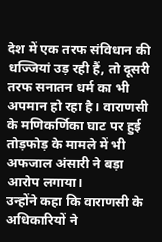देश में एक तरफ संविधान की धज्जियां उड़ रही हैं, तो दूसरी तरफ सनातन धर्म का भी अपमान हो रहा है। वाराणसी के मणिकर्णिका घाट पर हुई तोड़फोड़ के मामले में भी अफजाल अंसारी ने बड़ा आरोप लगाया।
उन्होंने कहा कि वाराणसी के अधिकारियों ने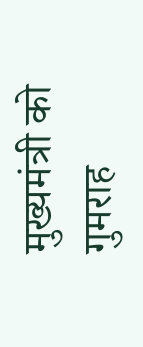मुख्यमंत्री को गुमराह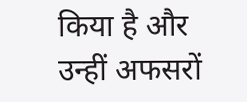किया है और उन्हीं अफसरों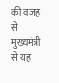की वजह से मुख्यमंत्री से यह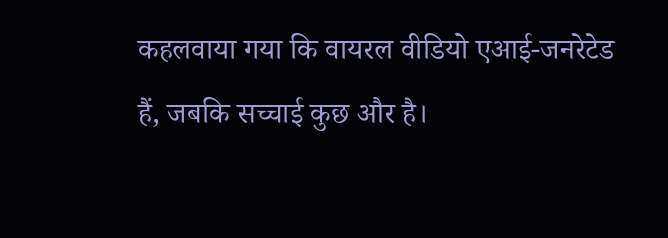कहलवाया गया कि वायरल वीडियो एआई-जनरेटेड हैं, जबकि सच्चाई कुछ और है।